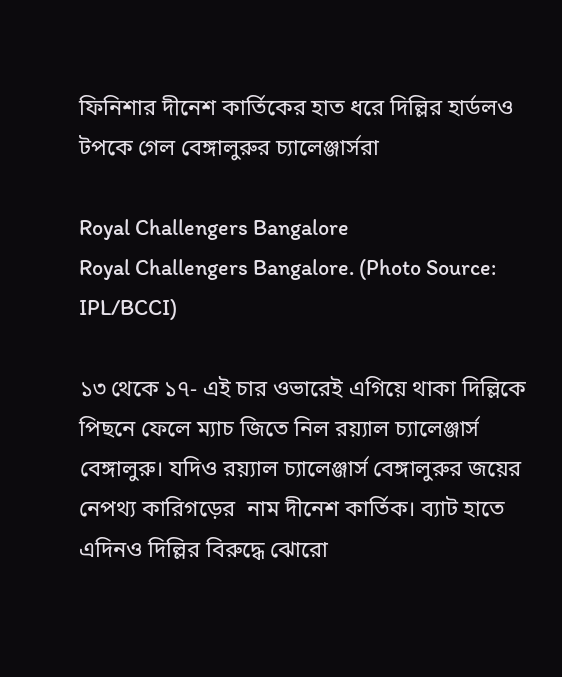ফিনিশার দীনেশ কার্তিকের হাত ধরে দিল্লির হার্ডলও টপকে গেল বেঙ্গালুরুর চ্যালেঞ্জার্সরা

Royal Challengers Bangalore
Royal Challengers Bangalore. (Photo Source: IPL/BCCI)

১৩ থেকে ১৭- এই চার ওভারেই এগিয়ে থাকা দিল্লিকে পিছনে ফেলে ম্যাচ জিতে নিল রয়্যাল চ্যালেঞ্জার্স বেঙ্গালুরু। যদিও রয়্যাল চ্যালেঞ্জার্স বেঙ্গালুরুর জয়ের নেপথ্য কারিগড়ের  নাম দীনেশ কার্তিক। ব্যাট হাতে এদিনও দিল্লির বিরুদ্ধে ঝোরো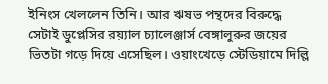ইনিংস খেললেন তিনি। আর ঋষভ পন্থদের বিরুদ্ধে সেটাই ডুপ্লেসির রয়্যাল চ্যালেঞ্জার্স বেঙ্গালুরুর জয়ের ভিতটা গড়ে দিয়ে এসেছিল। ওয়াংখেড়ে স্টেডিয়ামে দিল্লি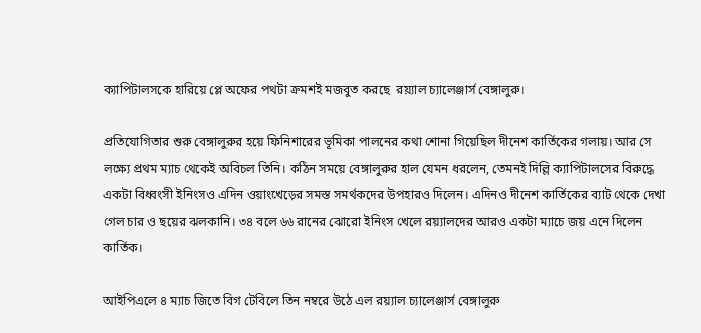ক্যাপিটালসকে হারিয়ে প্লে অফের পথটা ক্রমশই মজবুত করছে  রয়্যাল চ্যালেঞ্জার্স বেঙ্গালুরু।

প্রতিযোগিতার শুরু বেঙ্গালুরুর হয়ে ফিনিশারের ভূমিকা পালনের কথা শোনা গিয়েছিল দীনেশ কার্তিকের গলায়। আর সে লক্ষ্যে প্রথম ম্যাচ থেকেই অবিচল তিনি। কঠিন সময়ে বেঙ্গালুরুর হাল যেমন ধরলেন, তেমনই দিল্লি ক্যাপিটালসের বিরুদ্ধে একটা বিধ্বংসী ইনিংসও এদিন ওয়াংখেড়ের সমস্ত সমর্থকদের উপহারও দিলেন। এদিনও দীনেশ কার্তিকের ব্যাট থেকে দেখা গেল চার ও ছয়ের ঝলকানি। ৩৪ বলে ৬৬ রানের ঝোরো ইনিংস খেলে রয়্যালদের আরও একটা ম্যাচে জয় এনে দিলেন কার্তিক।

আইপিএলে ৪ ম্যাচ জিতে বিগ টেবিলে তিন নম্বরে উঠে এল রয়্যাল চ্যালেঞ্জার্স বেঙ্গালুরু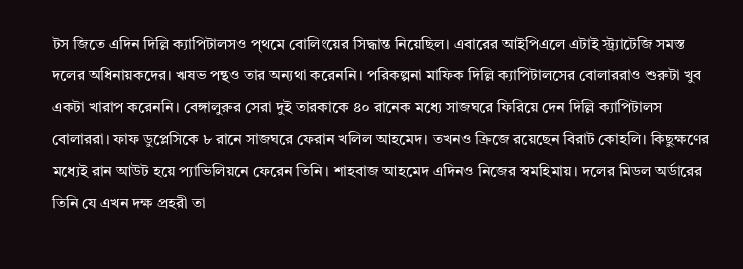টস জিতে এদিন দিল্লি ক্যাপিটালসও প্থমে বোলিংয়ের সিদ্ধান্ত নিয়েছিল। এবারের আইপিএলে এটাই স্ট্র্যাটেজি সমস্ত দলের অধিনায়কদের। ঋষভ পন্থও তার অন্যথা করেননি। পরিকল্পনা মাফিক দিল্লি ক্যাপিটালসের বোলাররাও শুরুটা খুব একটা খারাপ করেননি। বেঙ্গালুরুর সেরা দুই তারকাকে ৪০ রানেক মধ্যে সাজঘরে ফিরিয়ে দেন দিল্লি ক্যাপিটালস বোলাররা। ফাফ ডুপ্লেসিকে ৮ রানে সাজঘরে ফেরান খলিল আহমেদ। তখনও ক্রিজে রয়েছেন বিরাট কোহলি। কিছুক্ষণের মধ্যেই রান আউট হয়ে প্যাভিলিয়নে ফেরেন তিনি। শাহবাজ আহমেদ এদিনও নিজের স্বমহিমায়। দলের মিডল অর্ডারের তিনি যে এখন দক্ষ প্রহরী তা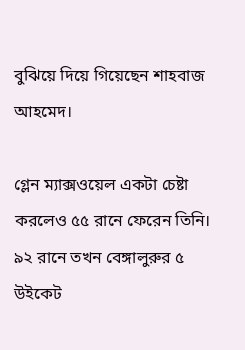বুঝিয়ে দিয়ে গিয়েছেন শাহবাজ আহমেদ।

গ্লেন ম্যাক্সওয়েল একটা চেষ্টা করলেও ৫৫ রানে ফেরেন তিনি। ৯২ রানে তখন বেঙ্গালুরুর ৫ উইকেট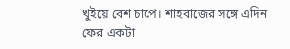খুইয়ে বেশ চাপে। শাহবাজের সঙ্গে এদিন ফের একটা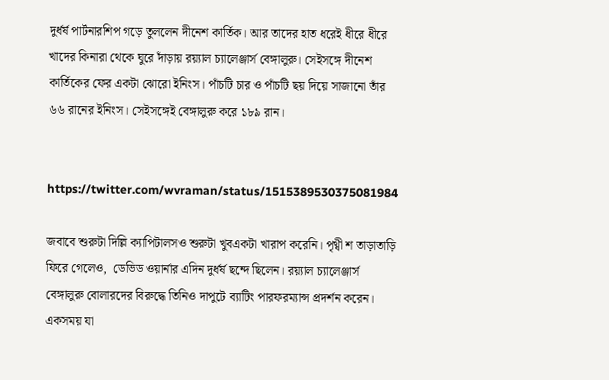দুর্ধর্ষ পার্টনারশিপ গড়ে তুললেন দীনেশ কার্তিক। আর তাদের হাত ধরেই ধীরে ধীরে খাদের কিনারা থেকে ঘুরে দাঁড়ায় রয়্যাল চ্যালেঞ্জার্স বেঙ্গালুরু। সেইসঙ্গে দীনেশ কার্তিকের ফের একটা ঝোরো ইনিংস। পাঁচটি চার ও পাঁচটি ছয় দিয়ে সাজানো তাঁর ৬৬ রানের ইনিংস। সেইসঙ্গেই বেঙ্গালুরু করে ১৮৯ রান।


https://twitter.com/wvraman/status/1515389530375081984

জবাবে শুরুটা দিল্লি ক্যাপিটালসও শুরুটা খুবএকটা খারাপ করেনি। পৃথ্বী শ তাড়াতাড়ি ফিরে গেলেও,  ডেভিড ওয়ার্নার এদিন দুর্ধর্ষ ছন্দে ছিলেন। রয়্যাল চ্যালেঞ্জার্স বেঙ্গালুরু বোলারদের বিরুদ্ধে তিনিও দাপুটে ব্যাটিং পারফরম্যান্স প্রদর্শন করেন। একসময় যা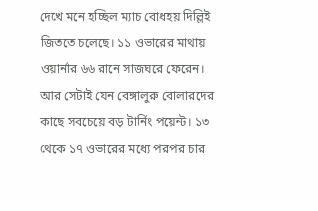দেখে মনে হচ্ছিল ম্যাচ বোধহয় দিল্লিই জিততে চলেছে। ১১ ওভারের মাথায় ওয়ার্নার ৬৬ রানে সাজঘরে ফেরেন। আর সেটাই যেন বেঙ্গালুরু বোলারদের কাছে সবচেয়ে বড় টার্নিং পয়েন্ট। ১৩ থেকে ১৭ ওভারের মধ্যে পরপর চার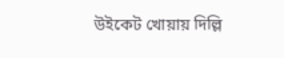উইকেট খোয়ায় দিল্লি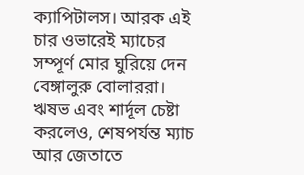ক্যাপিটালস। আরক এই চার ওভারেই ম্যাচের সম্পূর্ণ মোর ঘুরিয়ে দেন বেঙ্গালুরু বোলাররা। ঋষভ এবং শার্দূল চেষ্টা করলেও, শেষপর্যন্ত ম্যাচ আর জেতাতে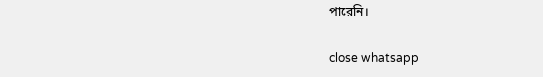পারেনি।

close whatsapp